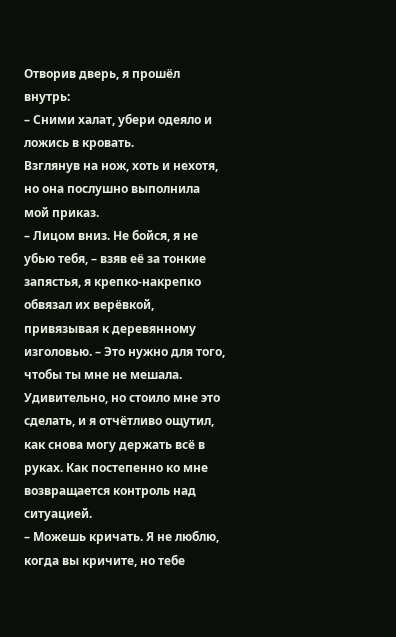Отворив дверь, я прошёл внутрь:
– Сними халат, убери одеяло и ложись в кровать.
Взглянув на нож, хоть и нехотя, но она послушно выполнила мой приказ.
– Лицом вниз. Не бойся, я не убью тебя, – взяв её за тонкие запястья, я крепко-накрепко обвязал их верёвкой, привязывая к деревянному изголовью. – Это нужно для того, чтобы ты мне не мешала.
Удивительно, но стоило мне это сделать, и я отчётливо ощутил, как снова могу держать всё в руках. Как постепенно ко мне возвращается контроль над ситуацией.
– Можешь кричать. Я не люблю, когда вы кричите, но тебе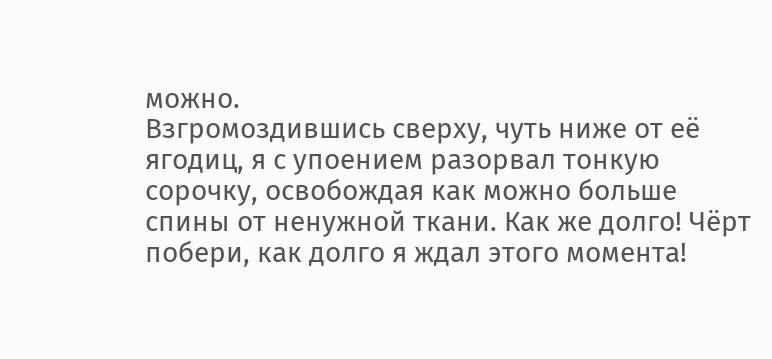можно.
Взгромоздившись сверху, чуть ниже от её ягодиц, я с упоением разорвал тонкую сорочку, освобождая как можно больше спины от ненужной ткани. Как же долго! Чёрт побери, как долго я ждал этого момента!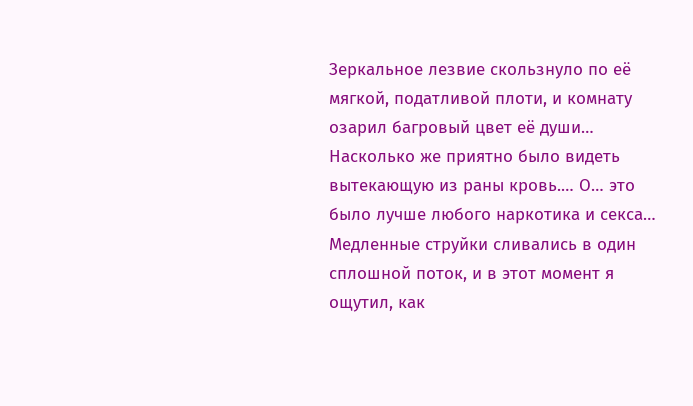Зеркальное лезвие скользнуло по её мягкой, податливой плоти, и комнату озарил багровый цвет её души…
Насколько же приятно было видеть вытекающую из раны кровь.… О… это было лучше любого наркотика и секса… Медленные струйки сливались в один сплошной поток, и в этот момент я ощутил, как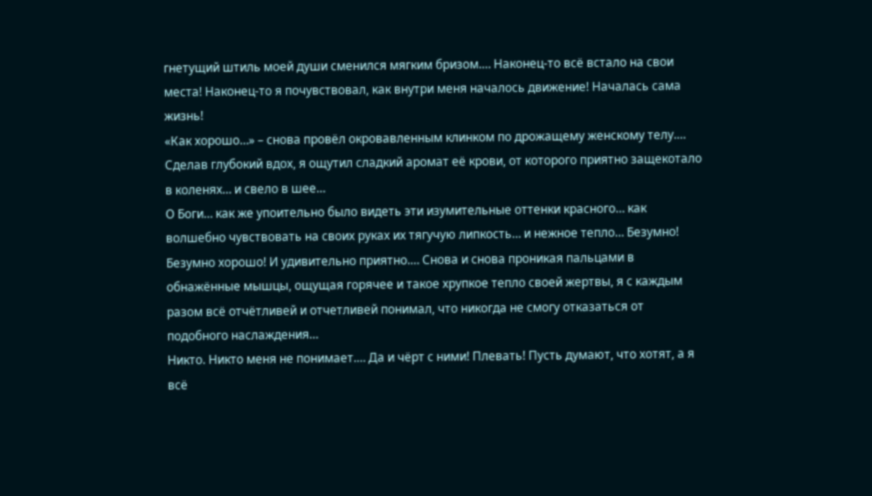гнетущий штиль моей души сменился мягким бризом.… Наконец-то всё встало на свои места! Наконец-то я почувствовал, как внутри меня началось движение! Началась сама жизнь!
«Как хорошо…» – снова провёл окровавленным клинком по дрожащему женскому телу.… Сделав глубокий вдох, я ощутил сладкий аромат её крови, от которого приятно защекотало в коленях… и свело в шее…
О Боги… как же упоительно было видеть эти изумительные оттенки красного… как волшебно чувствовать на своих руках их тягучую липкость… и нежное тепло… Безумно! Безумно хорошо! И удивительно приятно.… Снова и снова проникая пальцами в обнажённые мышцы, ощущая горячее и такое хрупкое тепло своей жертвы, я с каждым разом всё отчётливей и отчетливей понимал, что никогда не смогу отказаться от подобного наслаждения…
Никто. Никто меня не понимает.… Да и чёрт с ними! Плевать! Пусть думают, что хотят, а я всё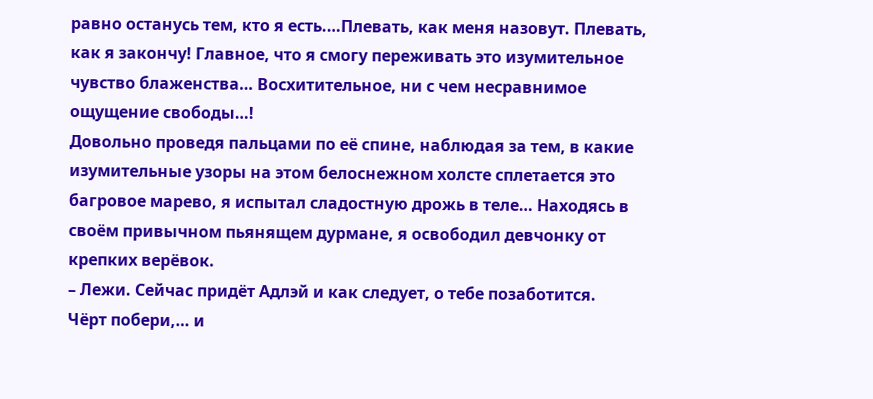равно останусь тем, кто я есть.…Плевать, как меня назовут. Плевать, как я закончу! Главное, что я смогу переживать это изумительное чувство блаженства… Восхитительное, ни с чем несравнимое ощущение свободы…!
Довольно проведя пальцами по её спине, наблюдая за тем, в какие изумительные узоры на этом белоснежном холсте сплетается это багровое марево, я испытал сладостную дрожь в теле… Находясь в своём привычном пьянящем дурмане, я освободил девчонку от крепких верёвок.
– Лежи. Сейчас придёт Адлэй и как следует, о тебе позаботится.
Чёрт побери,… и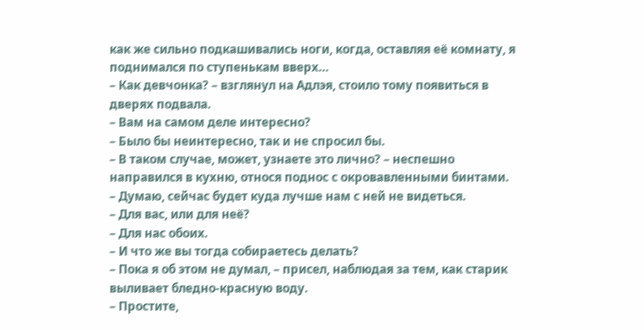как же сильно подкашивались ноги, когда, оставляя её комнату, я поднимался по ступенькам вверх…
– Как девчонка? – взглянул на Адлэя, стоило тому появиться в дверях подвала.
– Вам на самом деле интересно?
– Было бы неинтересно, так и не спросил бы.
– В таком случае, может, узнаете это лично? – неспешно направился в кухню, относя поднос с окровавленными бинтами.
– Думаю, сейчас будет куда лучше нам с ней не видеться.
– Для вас, или для неё?
– Для нас обоих.
– И что же вы тогда собираетесь делать?
– Пока я об этом не думал, – присел, наблюдая за тем, как старик выливает бледно-красную воду.
– Простите,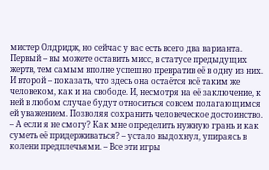мистер Олдридж, но сейчас у вас есть всего два варианта. Первый – вы можете оставить мисс, в статусе предыдущих жертв, тем самым вполне успешно превратив её в одну из них. И второй – показать, что здесь она остаётся всё таким же человеком, как и на свободе. И, несмотря на её заключение, к ней в любом случае будут относиться совсем полагающимся ей уважением. Позволяя сохранить человеческое достоинство.
– А если я не смогу? Как мне определить нужную грань и как суметь её придерживаться? – устало выдохнул, упираясь в колени предплечьями. – Все эти игры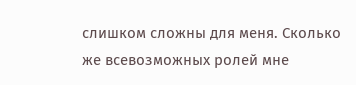слишком сложны для меня. Сколько же всевозможных ролей мне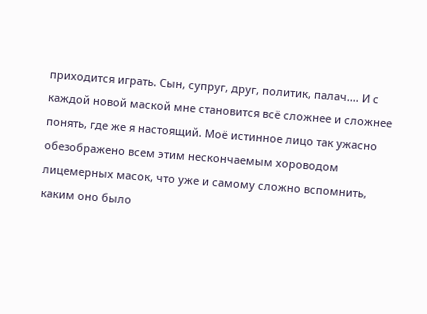приходится играть. Сын, супруг, друг, политик, палач.… И с каждой новой маской мне становится всё сложнее и сложнее понять, где же я настоящий. Моё истинное лицо так ужасно обезображено всем этим нескончаемым хороводом лицемерных масок, что уже и самому сложно вспомнить, каким оно было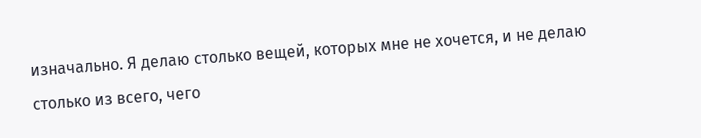изначально. Я делаю столько вещей, которых мне не хочется, и не делаю столько из всего, чего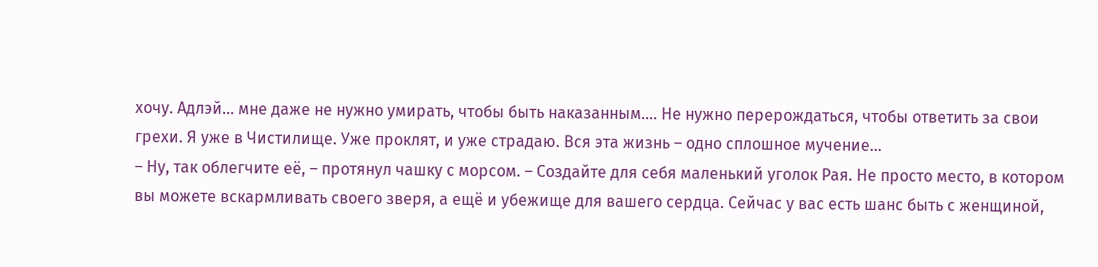хочу. Адлэй… мне даже не нужно умирать, чтобы быть наказанным.… Не нужно перерождаться, чтобы ответить за свои грехи. Я уже в Чистилище. Уже проклят, и уже страдаю. Вся эта жизнь – одно сплошное мучение…
– Ну, так облегчите её, – протянул чашку с морсом. – Создайте для себя маленький уголок Рая. Не просто место, в котором вы можете вскармливать своего зверя, а ещё и убежище для вашего сердца. Сейчас у вас есть шанс быть с женщиной,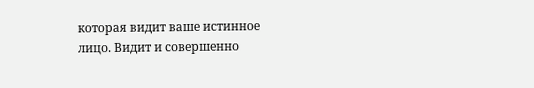которая видит ваше истинное лицо. Видит и совершенно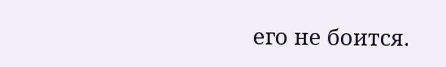его не боится.